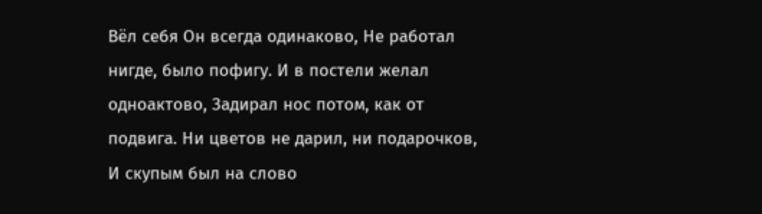Вёл себя Он всегда одинаково, Не работал нигде, было пофигу. И в постели желал одноактово, Задирал нос потом, как от подвига. Ни цветов не дарил, ни подарочков, И скупым был на слово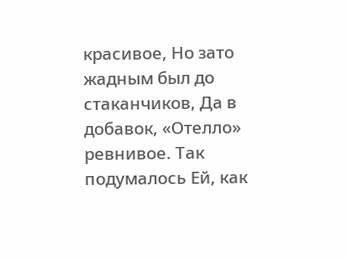красивое, Но зато жадным был до стаканчиков, Да в добавок, «Отелло» ревнивое. Так подумалось Ей, как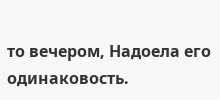то вечером, Надоела его одинаковость.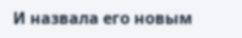И назвала его новым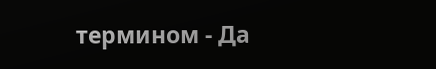термином - Да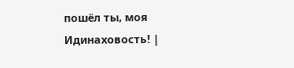пошёл ты, моя Идинаховость! |